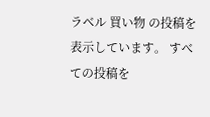ラベル 買い物 の投稿を表示しています。 すべての投稿を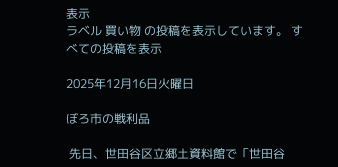表示
ラベル 買い物 の投稿を表示しています。 すべての投稿を表示

2025年12月16日火曜日

ぼろ市の戦利品

 先日、世田谷区立郷土資料館で「世田谷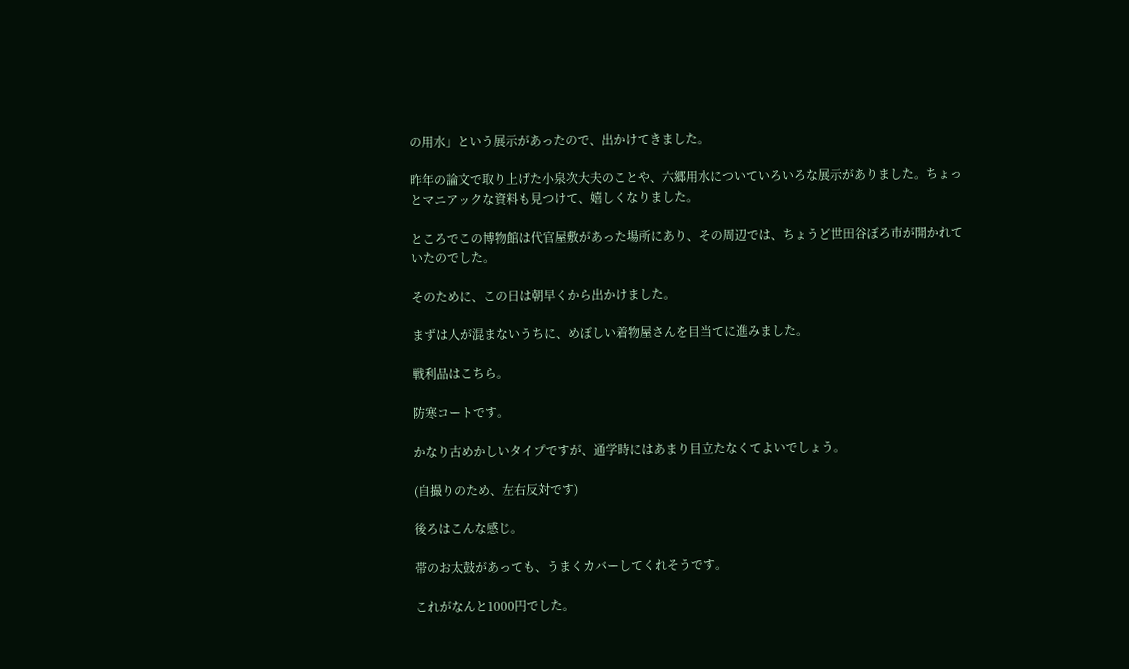の用水」という展示があったので、出かけてきました。

昨年の論文で取り上げた小泉次大夫のことや、六郷用水についていろいろな展示がありました。ちょっとマニアックな資料も見つけて、嬉しくなりました。

ところでこの博物館は代官屋敷があった場所にあり、その周辺では、ちょうど世田谷ぼろ市が開かれていたのでした。

そのために、この日は朝早くから出かけました。

まずは人が混まないうちに、めぼしい着物屋さんを目当てに進みました。

戦利品はこちら。

防寒コートです。

かなり古めかしいタイプですが、通学時にはあまり目立たなくてよいでしょう。

(自撮りのため、左右反対です)

後ろはこんな感じ。

帯のお太鼓があっても、うまくカバーしてくれそうです。

これがなんと1000円でした。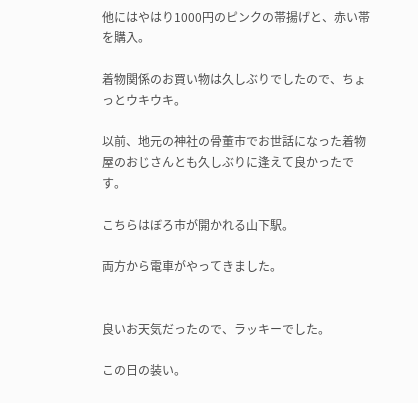他にはやはり1000円のピンクの帯揚げと、赤い帯を購入。

着物関係のお買い物は久しぶりでしたので、ちょっとウキウキ。

以前、地元の神社の骨董市でお世話になった着物屋のおじさんとも久しぶりに逢えて良かったです。

こちらはぼろ市が開かれる山下駅。

両方から電車がやってきました。


良いお天気だったので、ラッキーでした。

この日の装い。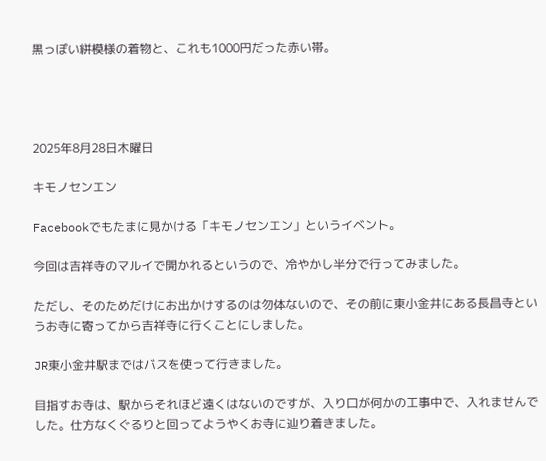黒っぽい絣模様の着物と、これも1000円だった赤い帯。




2025年8月28日木曜日

キモノセンエン

Facebookでもたまに見かける「キモノセンエン」というイベント。

今回は吉祥寺のマルイで開かれるというので、冷やかし半分で行ってみました。

ただし、そのためだけにお出かけするのは勿体ないので、その前に東小金井にある長昌寺というお寺に寄ってから吉祥寺に行くことにしました。

JR東小金井駅まではバスを使って行きました。

目指すお寺は、駅からそれほど遠くはないのですが、入り口が何かの工事中で、入れませんでした。仕方なくぐるりと回ってようやくお寺に辿り着きました。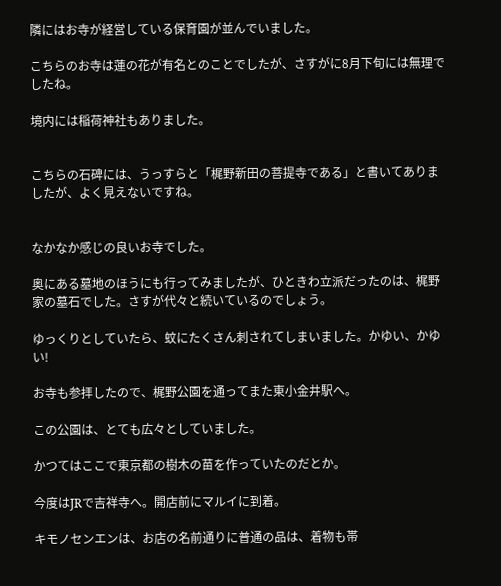隣にはお寺が経営している保育園が並んでいました。

こちらのお寺は蓮の花が有名とのことでしたが、さすがに8月下旬には無理でしたね。

境内には稲荷神社もありました。


こちらの石碑には、うっすらと「梶野新田の菩提寺である」と書いてありましたが、よく見えないですね。


なかなか感じの良いお寺でした。

奥にある墓地のほうにも行ってみましたが、ひときわ立派だったのは、梶野家の墓石でした。さすが代々と続いているのでしょう。

ゆっくりとしていたら、蚊にたくさん刺されてしまいました。かゆい、かゆい!

お寺も参拝したので、梶野公園を通ってまた東小金井駅へ。

この公園は、とても広々としていました。

かつてはここで東京都の樹木の苗を作っていたのだとか。

今度はJRで吉祥寺へ。開店前にマルイに到着。

キモノセンエンは、お店の名前通りに普通の品は、着物も帯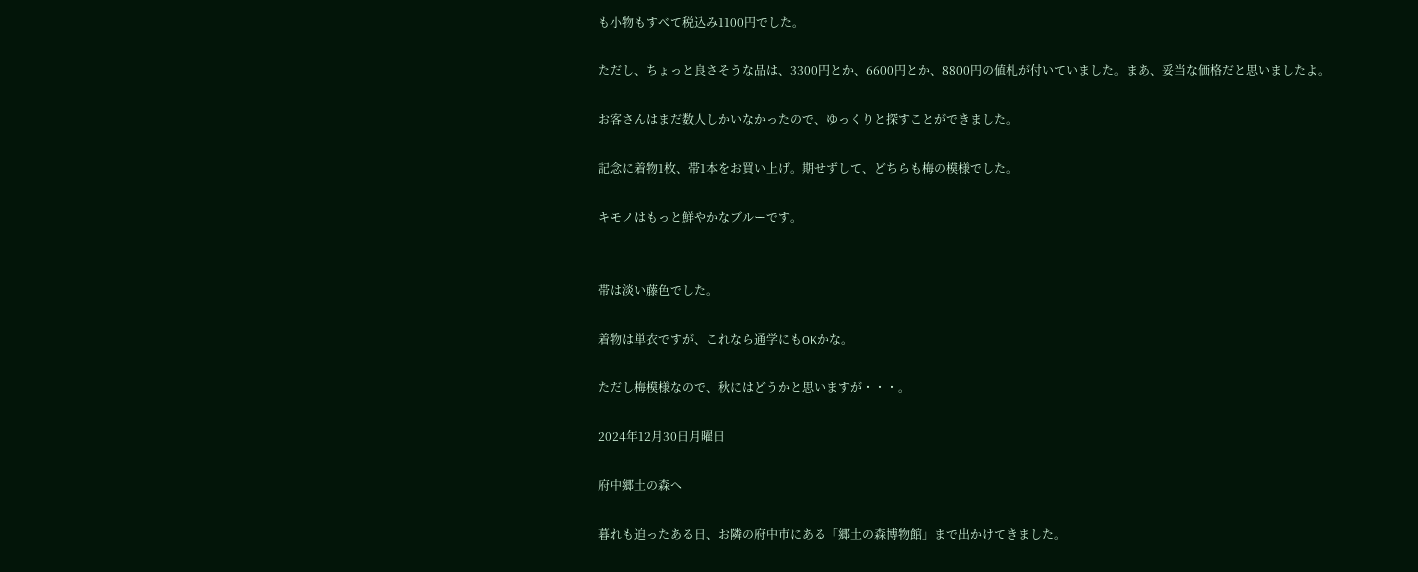も小物もすべて税込み1100円でした。

ただし、ちょっと良さそうな品は、3300円とか、6600円とか、8800円の値札が付いていました。まあ、妥当な価格だと思いましたよ。

お客さんはまだ数人しかいなかったので、ゆっくりと探すことができました。

記念に着物1枚、帯1本をお買い上げ。期せずして、どちらも梅の模様でした。

キモノはもっと鮮やかなブルーです。


帯は淡い藤色でした。

着物は単衣ですが、これなら通学にもOKかな。

ただし梅模様なので、秋にはどうかと思いますが・・・。

2024年12月30日月曜日

府中郷土の森へ

暮れも迫ったある日、お隣の府中市にある「郷土の森博物館」まで出かけてきました。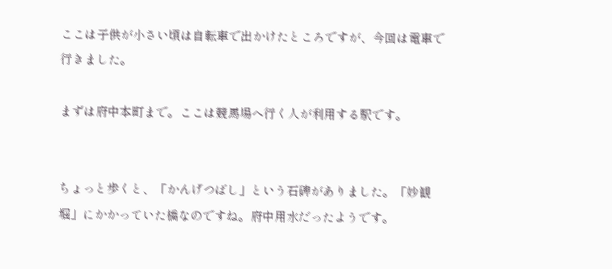ここは子供が小さい頃は自転車で出かけたところですが、今回は電車で行きました。

まずは府中本町まで。ここは競馬場へ行く人が利用する駅です。


ちょっと歩くと、「かんげつばし」という石碑がありました。「妙観堀」にかかっていた橋なのですね。府中用水だったようです。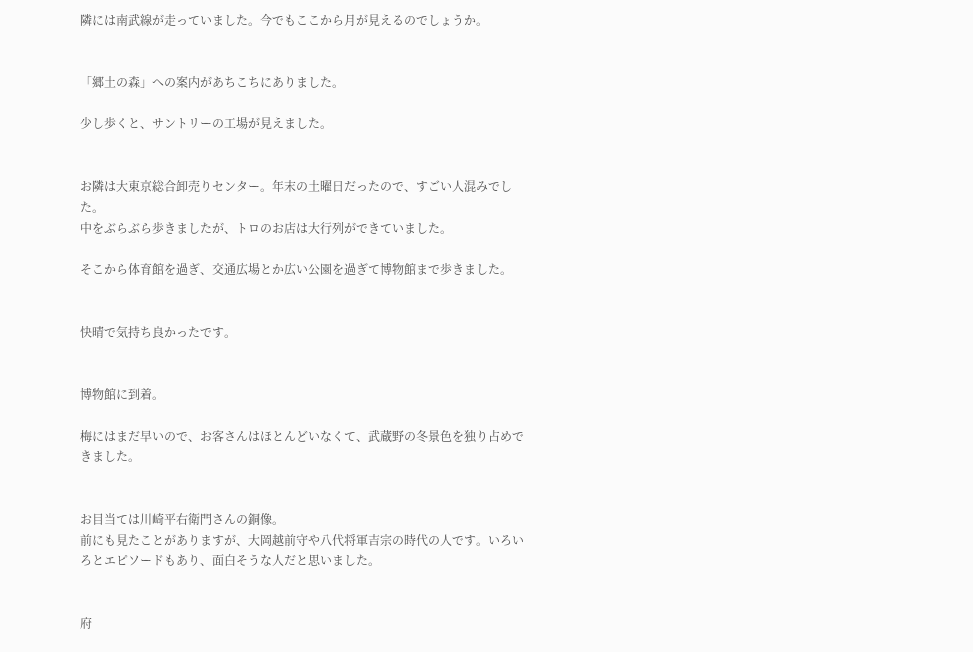隣には南武線が走っていました。今でもここから月が見えるのでしょうか。


「郷土の森」への案内があちこちにありました。

少し歩くと、サントリーの工場が見えました。


お隣は大東京総合卸売りセンター。年末の土曜日だったので、すごい人混みでした。
中をぶらぶら歩きましたが、トロのお店は大行列ができていました。

そこから体育館を過ぎ、交通広場とか広い公園を過ぎて博物館まで歩きました。


快晴で気持ち良かったです。


博物館に到着。

梅にはまだ早いので、お客さんはほとんどいなくて、武蔵野の冬景色を独り占めできました。


お目当ては川崎平右衛門さんの銅像。
前にも見たことがありますが、大岡越前守や八代将軍吉宗の時代の人です。いろいろとエピソードもあり、面白そうな人だと思いました。


府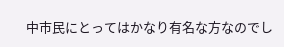中市民にとってはかなり有名な方なのでし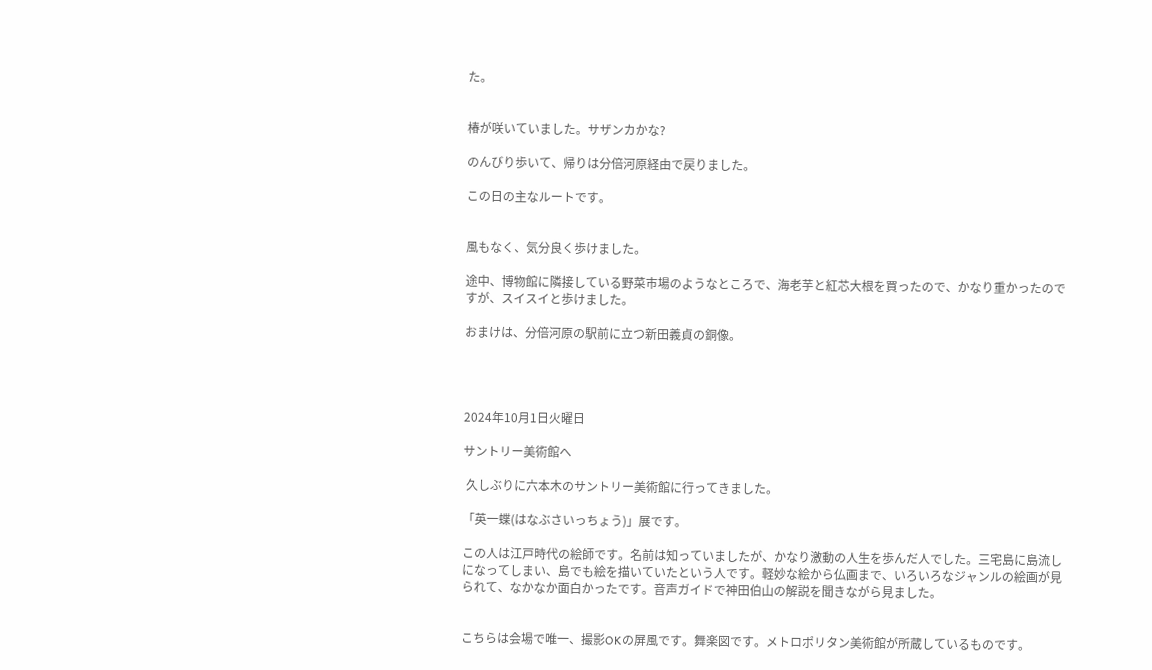た。


椿が咲いていました。サザンカかな?

のんびり歩いて、帰りは分倍河原経由で戻りました。

この日の主なルートです。


風もなく、気分良く歩けました。

途中、博物館に隣接している野菜市場のようなところで、海老芋と紅芯大根を買ったので、かなり重かったのですが、スイスイと歩けました。

おまけは、分倍河原の駅前に立つ新田義貞の銅像。




2024年10月1日火曜日

サントリー美術館へ

 久しぶりに六本木のサントリー美術館に行ってきました。

「英一蝶(はなぶさいっちょう)」展です。

この人は江戸時代の絵師です。名前は知っていましたが、かなり激動の人生を歩んだ人でした。三宅島に島流しになってしまい、島でも絵を描いていたという人です。軽妙な絵から仏画まで、いろいろなジャンルの絵画が見られて、なかなか面白かったです。音声ガイドで神田伯山の解説を聞きながら見ました。


こちらは会場で唯一、撮影OKの屏風です。舞楽図です。メトロポリタン美術館が所蔵しているものです。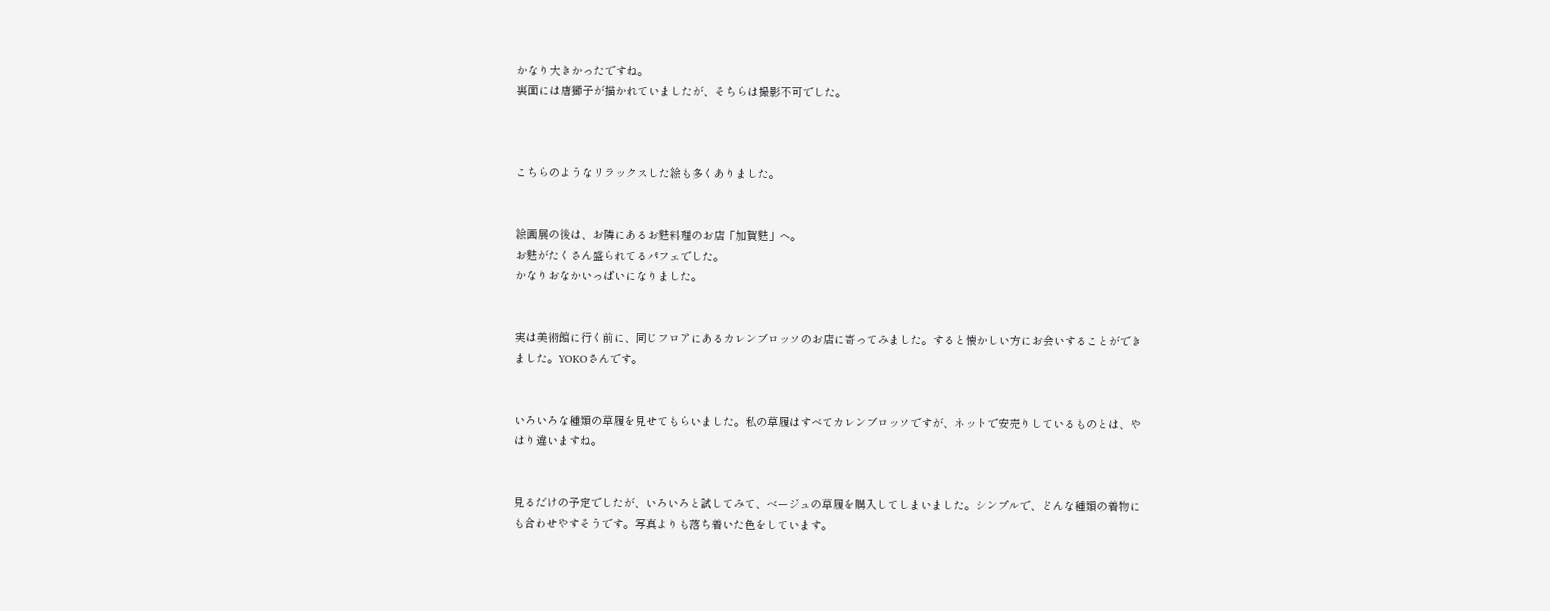かなり大きかったですね。
裏面には唐獅子が描かれていましたが、そちらは撮影不可でした。



こちらのようなリラックスした絵も多くありました。


絵画展の後は、お隣にあるお麩料理のお店「加賀麩」へ。
お麩がたくさん盛られてるパフェでした。
かなりおなかいっぱいになりました。


実は美術館に行く前に、同じフロアにあるカレンブロッソのお店に寄ってみました。すると懐かしい方にお会いすることができました。YOKOさんです。


いろいろな種類の草履を見せてもらいました。私の草履はすべてカレンブロッソですが、ネットで安売りしているものとは、やはり違いますね。


見るだけの予定でしたが、いろいろと試してみて、ベージュの草履を購入してしまいました。シンプルで、どんな種類の着物にも合わせやすそうです。写真よりも落ち着いた色をしています。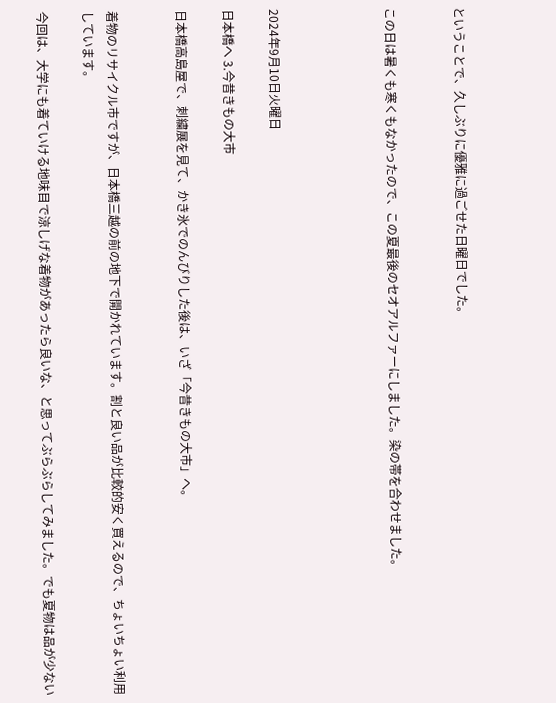ということで、久しぶりに優雅に過ごせた日曜日でした。


この日は暑くも寒くもなかったので、この夏最後のセオアルファーにしました。染の帯を合わせました。




2024年9月10日火曜日

日本橋へ 3.今昔きもの大市

日本橋高島屋で、刺繍展を見て、かき氷でのんびりした後は、いざ「今昔きもの大市」へ。


着物のリサイクル市ですが、日本橋三越の前の地下で開かれています。割と良い品が比較的安く買えるので、ちょいちょい利用しています。

今回は、大学にも着ていける地味目で涼しげな着物があったら良いな、と思ってぶらぶらしてみました。でも夏物は品が少ない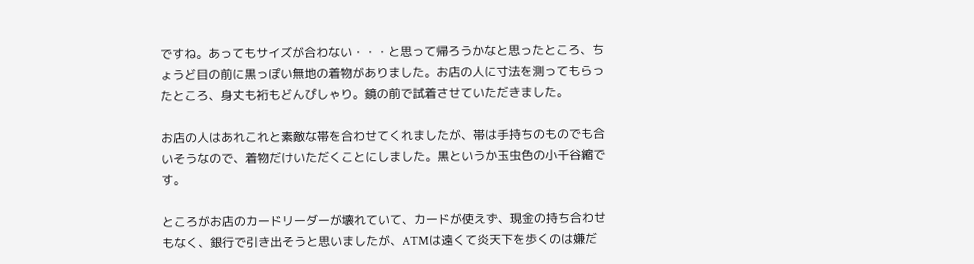ですね。あってもサイズが合わない・・・と思って帰ろうかなと思ったところ、ちょうど目の前に黒っぽい無地の着物がありました。お店の人に寸法を測ってもらったところ、身丈も裄もどんぴしゃり。鏡の前で試着させていただきました。

お店の人はあれこれと素敵な帯を合わせてくれましたが、帯は手持ちのものでも合いそうなので、着物だけいただくことにしました。黒というか玉虫色の小千谷縮です。

ところがお店のカードリーダーが壊れていて、カードが使えず、現金の持ち合わせもなく、銀行で引き出そうと思いましたが、ATMは遠くて炎天下を歩くのは嫌だ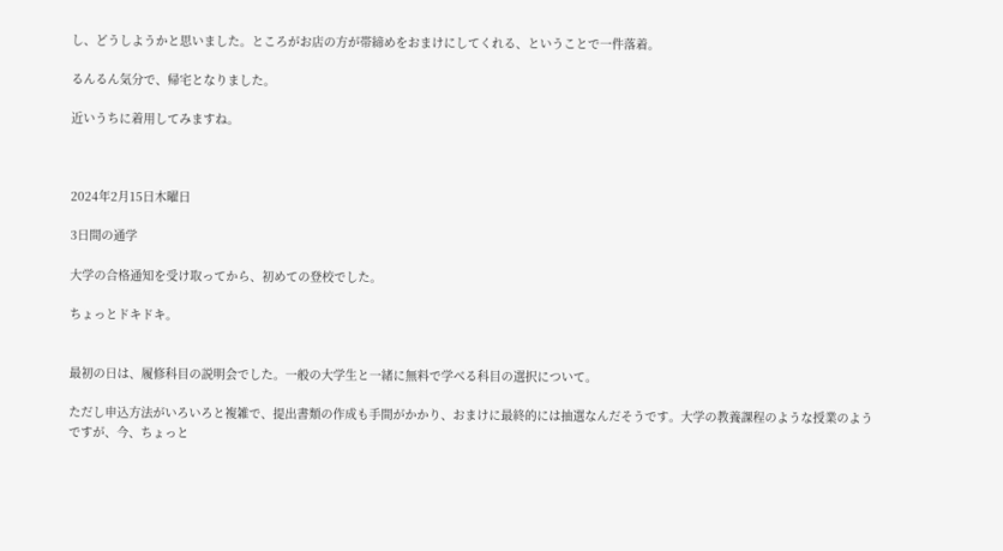し、どうしようかと思いました。ところがお店の方が帯締めをおまけにしてくれる、ということで一件落着。

るんるん気分で、帰宅となりました。

近いうちに着用してみますね。



2024年2月15日木曜日

3日間の通学

大学の合格通知を受け取ってから、初めての登校でした。

ちょっとドキドキ。


最初の日は、履修科目の説明会でした。一般の大学生と一緒に無料で学べる科目の選択について。

ただし申込方法がいろいろと複雑で、提出書類の作成も手間がかかり、おまけに最終的には抽選なんだそうです。大学の教養課程のような授業のようですが、今、ちょっと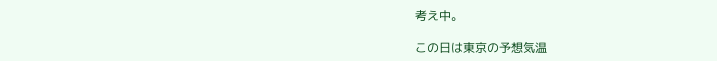考え中。

この日は東京の予想気温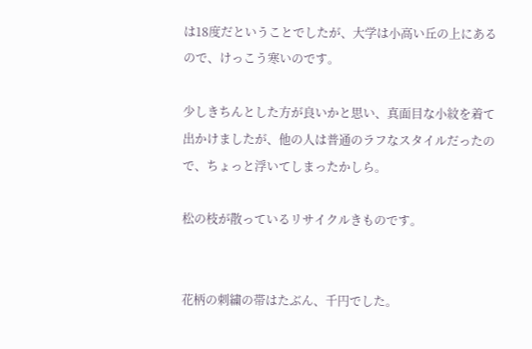は18度だということでしたが、大学は小高い丘の上にあるので、けっこう寒いのです。

少しきちんとした方が良いかと思い、真面目な小紋を着て出かけましたが、他の人は普通のラフなスタイルだったので、ちょっと浮いてしまったかしら。

松の枝が散っているリサイクルきものです。


花柄の刺繍の帯はたぶん、千円でした。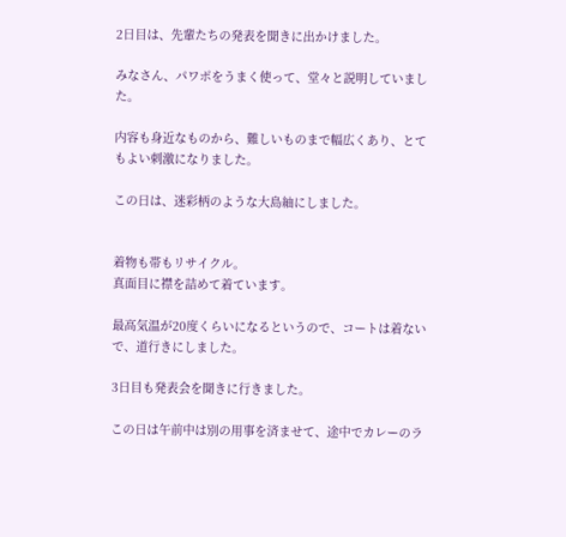2日目は、先輩たちの発表を聞きに出かけました。

みなさん、パワポをうまく使って、堂々と説明していました。

内容も身近なものから、難しいものまで幅広くあり、とてもよい刺激になりました。

この日は、迷彩柄のような大島紬にしました。


着物も帯もリサイクル。
真面目に襟を詰めて着ています。

最高気温が20度くらいになるというので、コートは着ないで、道行きにしました。

3日目も発表会を聞きに行きました。

この日は午前中は別の用事を済ませて、途中でカレーのラ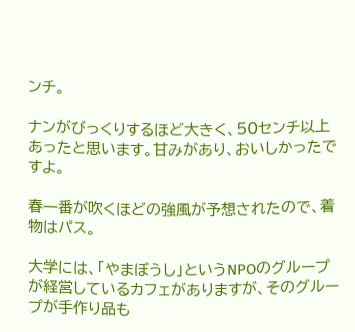ンチ。

ナンがびっくりするほど大きく、50センチ以上あったと思います。甘みがあり、おいしかったですよ。

春一番が吹くほどの強風が予想されたので、着物はパス。

大学には、「やまぼうし」というNPOのグループが経営しているカフェがありますが、そのグループが手作り品も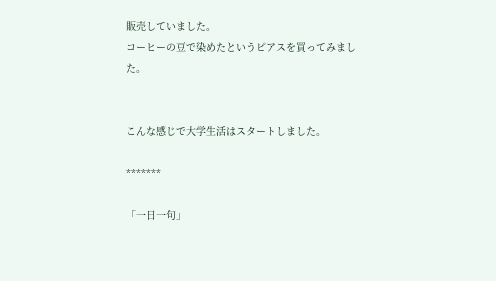販売していました。
コーヒーの豆で染めたというピアスを買ってみました。


こんな感じで大学生活はスタートしました。

*******

「一日一句」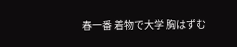春一番 着物で大学 胸はずむ